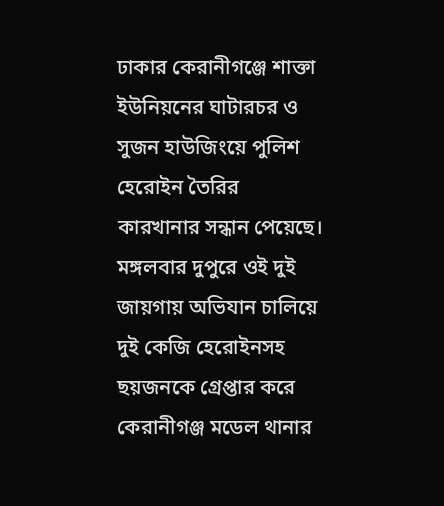ঢাকার কেরানীগঞ্জে শাক্তা ইউনিয়নের ঘাটারচর ও সুজন হাউজিংয়ে পুলিশ হেরোইন তৈরির কারখানার সন্ধান পেয়েছে। মঙ্গলবার দুপুরে ওই দুই জায়গায় অভিযান চালিয়ে দুই কেজি হেরোইনসহ ছয়জনকে গ্রেপ্তার করে কেরানীগঞ্জ মডেল থানার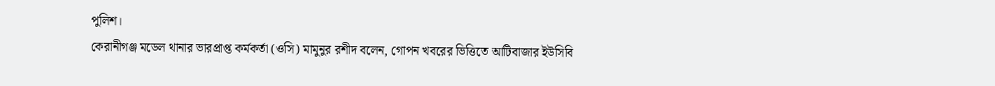পুলিশ।
কেরানীগঞ্জ মডেল থানার ভারপ্রাপ্ত কর্মকর্তা (ওসি) মামুনুর রশীদ বলেন, গোপন খবরের ভিত্তিতে আটিবাজার ইউসিবি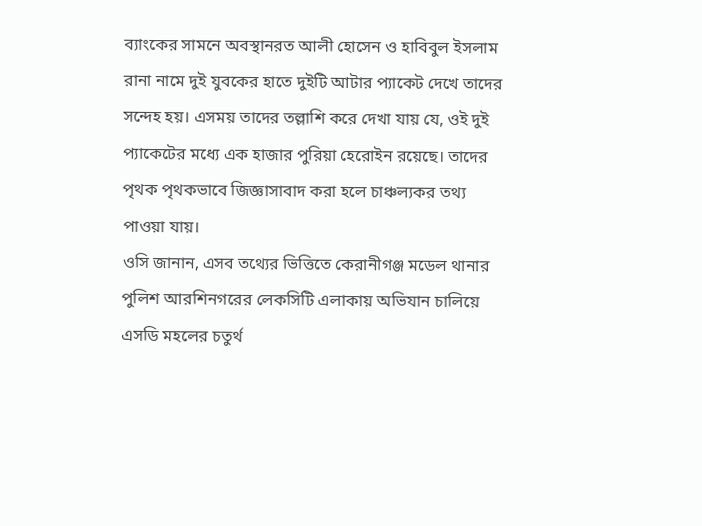ব্যাংকের সামনে অবস্থানরত আলী হোসেন ও হাবিবুল ইসলাম রানা নামে দুই যুবকের হাতে দুইটি আটার প্যাকেট দেখে তাদের সন্দেহ হয়। এসময় তাদের তল্লাশি করে দেখা যায় যে, ওই দুই প্যাকেটের মধ্যে এক হাজার পুরিয়া হেরোইন রয়েছে। তাদের পৃথক পৃথকভাবে জিজ্ঞাসাবাদ করা হলে চাঞ্চল্যকর তথ্য পাওয়া যায়।
ওসি জানান, এসব তথ্যের ভিত্তিতে কেরানীগঞ্জ মডেল থানার পুলিশ আরশিনগরের লেকসিটি এলাকায় অভিযান চালিয়ে এসডি মহলের চতুর্থ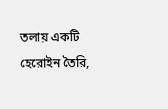তলায় একটি হেরোইন তৈরি,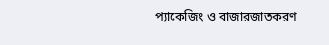প্যাকেজিং ও বাজারজাতকরণ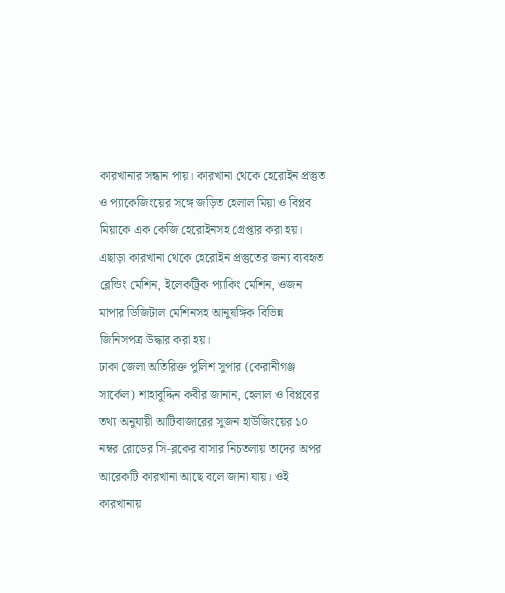কারখানার সন্ধান পায়। কারখানা থেকে হেরোইন প্রস্তুত ও প্যাকেজিংয়ের সঙ্গে জড়িত হেলাল মিয়া ও বিপ্লব মিয়াকে এক কেজি হেরোইনসহ গ্রেপ্তার করা হয়। এছাড়া কারখানা থেকে হেরোইন প্রস্তুতের জন্য ব্যবহৃত ব্লেন্ডিং মেশিন, ইলেকট্রিক প্যাকিং মেশিন, ওজন মাপার ডিজিটাল মেশিনসহ আনুষঙ্গিক বিভিন্ন জিনিসপত্র উদ্ধার করা হয়।
ঢাকা জেলা অতিরিক্ত পুলিশ সুপার (কেরানীগঞ্জ সার্কেল) শাহাবুদ্দিন কবীর জানান, হেলাল ও বিপ্লবের তথ্য অনুযায়ী আটিবাজারের সুজন হাউজিংয়ের ১০ নম্বর রোডের সি-ব্লকের বাসার নিচতলায় তাদের অপর আরেকটি কারখানা আছে বলে জানা যায়। ওই কারখানায়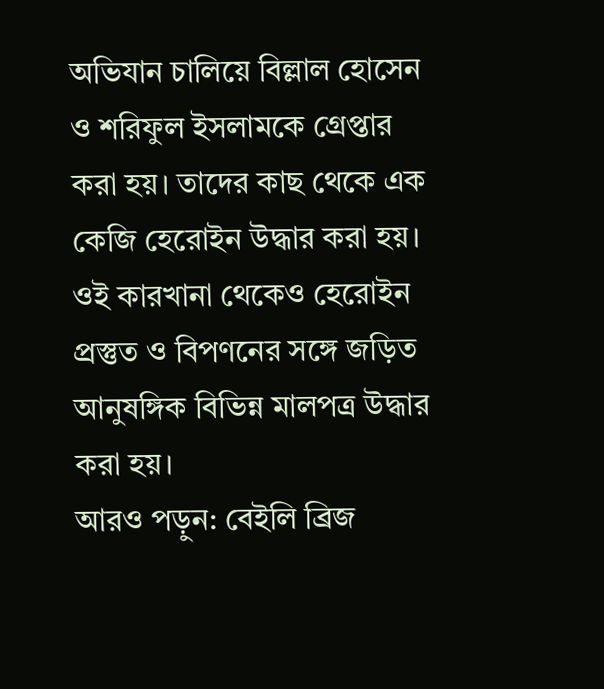অভিযান চালিয়ে বিল্লাল হোসেন ও শরিফুল ইসলামকে গ্রেপ্তার করা হয়। তাদের কাছ থেকে এক কেজি হেরোইন উদ্ধার করা হয়। ওই কারখানা থেকেও হেরোইন প্রস্তুত ও বিপণনের সঙ্গে জড়িত আনুষঙ্গিক বিভিন্ন মালপত্র উদ্ধার করা হয়।
আরও পড়ুন: বেইলি ব্রিজ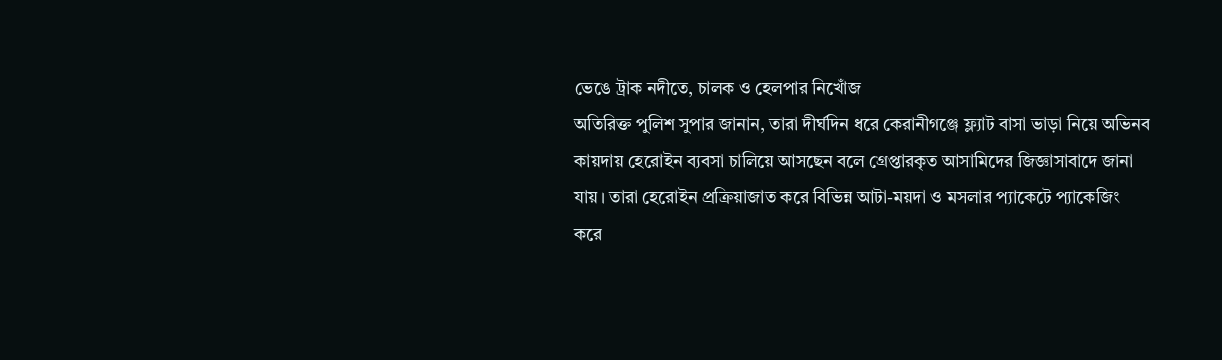ভেঙে ট্রাক নদীতে, চালক ও হেলপার নিখোঁজ
অতিরিক্ত পুলিশ সুপার জানান, তারা দীর্ঘদিন ধরে কেরানীগঞ্জে ফ্ল্যাট বাসা ভাড়া নিয়ে অভিনব কায়দায় হেরোইন ব্যবসা চালিয়ে আসছেন বলে গ্রেপ্তারকৃত আসামিদের জিজ্ঞাসাবাদে জানা যায়। তারা হেরোইন প্রক্রিয়াজাত করে বিভিন্ন আটা-ময়দা ও মসলার প্যাকেটে প্যাকেজিং করে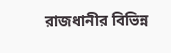রাজধানীর বিভিন্ন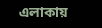এলাকায়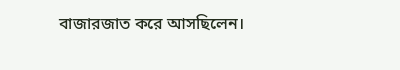বাজারজাত করে আসছিলেন।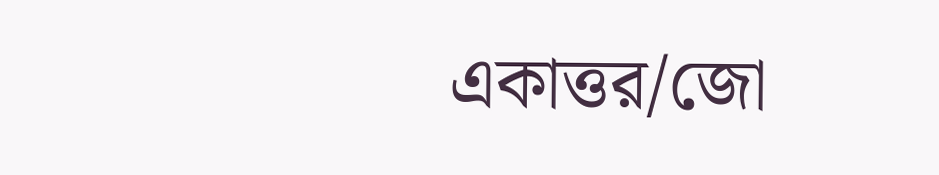একাত্তর/জো